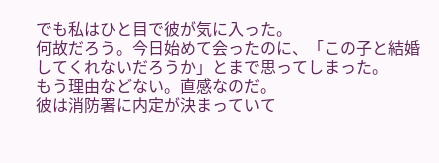でも私はひと目で彼が気に入った。
何故だろう。今日始めて会ったのに、「この子と結婚してくれないだろうか」とまで思ってしまった。
もう理由などない。直感なのだ。
彼は消防署に内定が決まっていて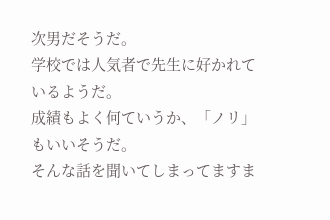次男だそうだ。
学校では人気者で先生に好かれているようだ。
成績もよく何ていうか、「ノリ」もいいそうだ。
そんな話を聞いてしまってますま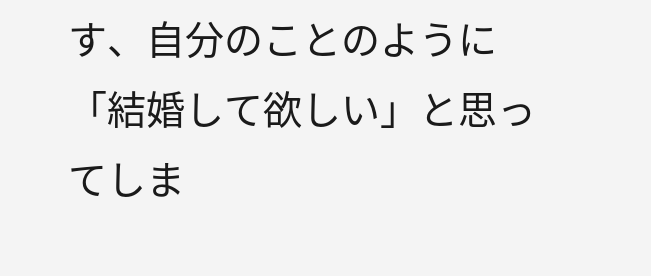す、自分のことのように「結婚して欲しい」と思ってしま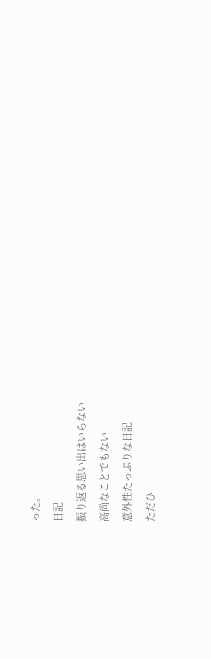った。
日記
振り返る思い出はいらない
高尚なことでもない
意外性たっぷりな日記
ただひ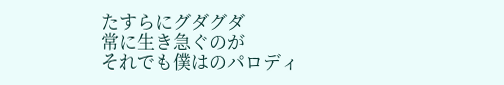たすらにグダグダ
常に生き急ぐのが
それでも僕はのパロディ